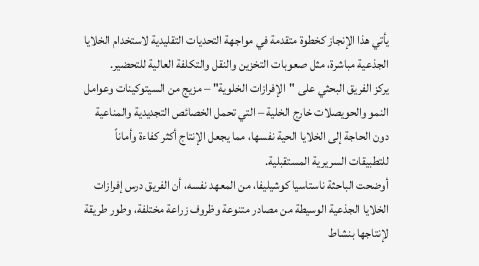يأتي هذا الإنجاز كخطوة متقدمة في مواجهة التحديات التقليدية لاستخدام الخلايا الجذعية مباشرة، مثل صعوبات التخزين والنقل والتكلفة العالية للتحضير.
يركز الفريق البحثي على "الإفرازات الخلوية" – مزيج من السيتوكينات وعوامل النمو والحويصلات خارج الخلية – التي تحمل الخصائص التجديدية والمناعية دون الحاجة إلى الخلايا الحية نفسها، مما يجعل الإنتاج أكثر كفاءة وأماناً للتطبيقات السريرية المستقبلية.
أوضحت الباحثة ناستاسيا كوشيليفا، من المعهد نفسه، أن الفريق درس إفرازات الخلايا الجذعية الوسيطة من مصادر متنوعة وظروف زراعة مختلفة، وطور طريقة لإنتاجها بنشاط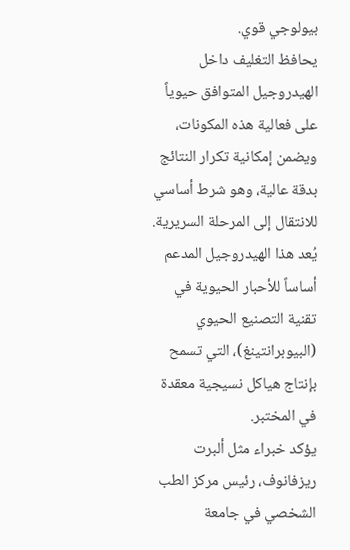بيولوجي قوي.
يحافظ التغليف داخل الهيدروجيل المتوافق حيوياً على فعالية هذه المكونات، ويضمن إمكانية تكرار النتائج بدقة عالية، وهو شرط أساسي للانتقال إلى المرحلة السريرية.
يُعد هذا الهيدروجيل المدعم أساساً للأحبار الحيوية في تقنية التصنيع الحيوي (البيوبرانتينغ)، التي تسمح بإنتاج هياكل نسيجية معقدة في المختبر.
يؤكد خبراء مثل ألبرت ريزفانوف، رئيس مركز الطب الشخصي في جامعة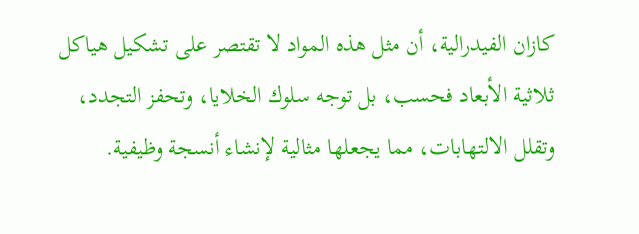كازان الفيدرالية، أن مثل هذه المواد لا تقتصر على تشكيل هياكل ثلاثية الأبعاد فحسب، بل توجه سلوك الخلايا، وتحفز التجدد، وتقلل الالتهابات، مما يجعلها مثالية لإنشاء أنسجة وظيفية.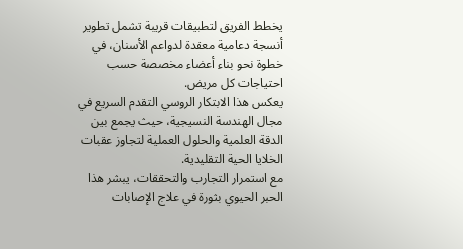يخطط الفريق لتطبيقات قريبة تشمل تطوير أنسجة دعامية معقدة لدواعم الأسنان، في خطوة نحو بناء أعضاء مخصصة حسب احتياجات كل مريض.
يعكس هذا الابتكار الروسي التقدم السريع في مجال الهندسة النسيجية، حيث يجمع بين الدقة العلمية والحلول العملية لتجاوز عقبات الخلايا الحية التقليدية.
مع استمرار التجارب والتحققات، يبشر هذا الحبر الحيوي بثورة في علاج الإصابات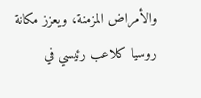والأمراض المزمنة، ويعزز مكانة روسيا كلاعب رئيسي في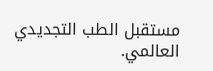مستقبل الطب التجديدي العالمي.